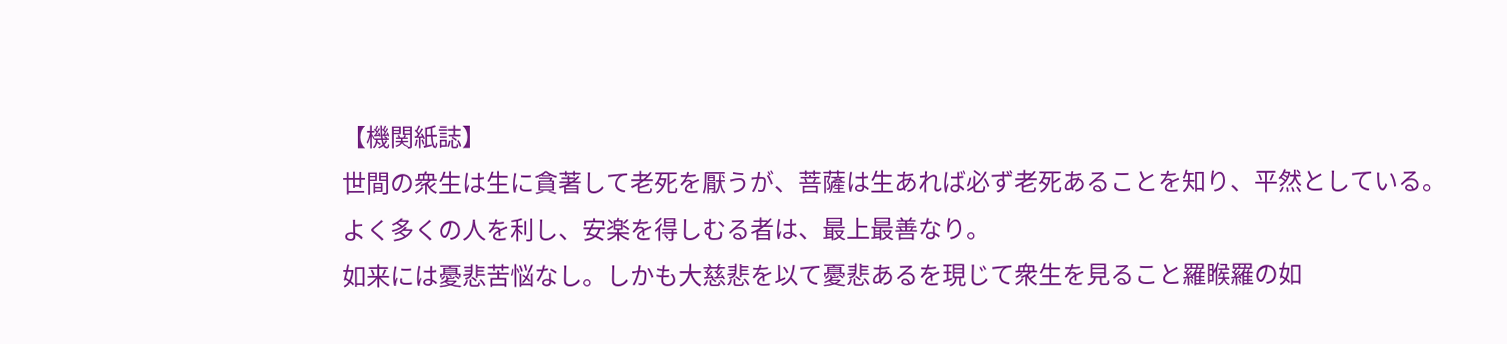【機関紙誌】
世間の衆生は生に貪著して老死を厭うが、菩薩は生あれば必ず老死あることを知り、平然としている。
よく多くの人を利し、安楽を得しむる者は、最上最善なり。
如来には憂悲苦悩なし。しかも大慈悲を以て憂悲あるを現じて衆生を見ること羅睺羅の如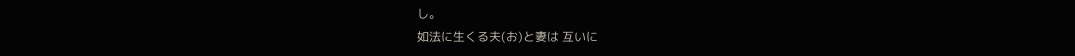し。
如法に生くる夫(お)と妻は 互いに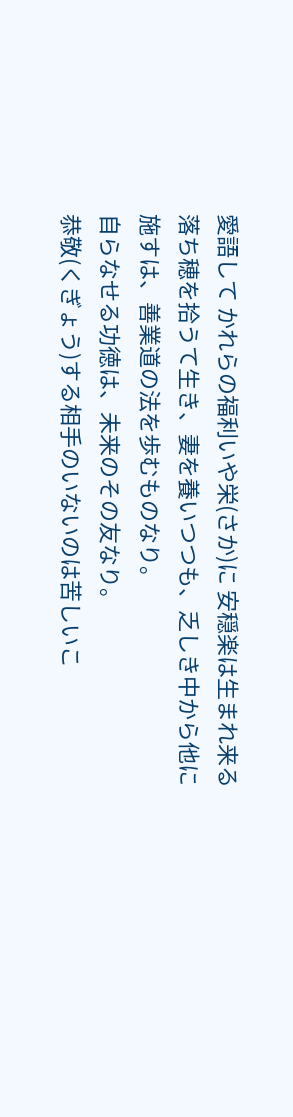愛語して かれらの福利いや栄(さか)に 安穏楽は生まれ来る
落ち穂を拾うて生き、妻を養いつつも、乏しき中から他に施すは、善業道の法を歩むものなり。
自らなせる功徳は、未来のその友なり。
恭敬(くぎょう)する相手のいないのは苦しいこ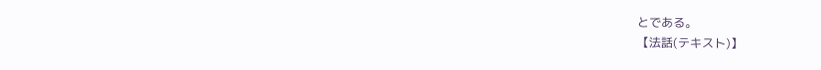とである。
【法話(テキスト)】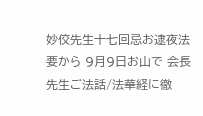妙佼先生十七回忌お逮夜法要から 9月9日お山で 会長先生ご法話/法華経に徹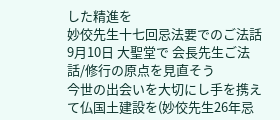した精進を
妙佼先生十七回忌法要でのご法話 9月10日 大聖堂で 会長先生ご法話/修行の原点を見直そう
今世の出会いを大切にし手を携えて仏国土建設を(妙佼先生26年忌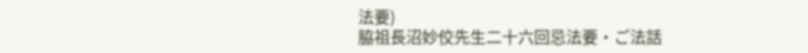法要)
脇祖長沼妙佼先生二十六回忌法要・ご法話